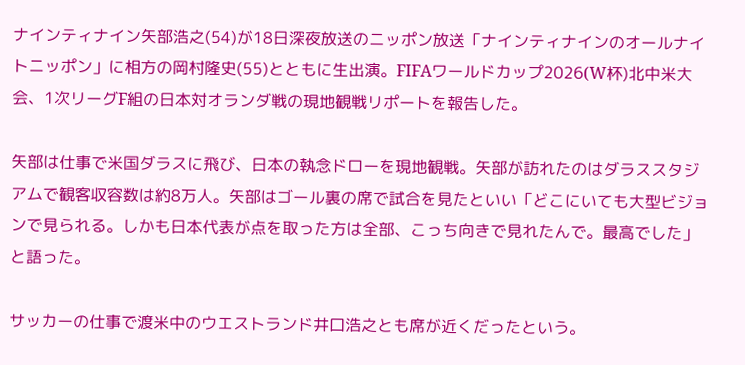ナインティナイン矢部浩之(54)が18日深夜放送のニッポン放送「ナインティナインのオールナイトニッポン」に相方の岡村隆史(55)とともに生出演。FIFAワールドカップ2026(W杯)北中米大会、1次リーグF組の日本対オランダ戦の現地観戦リポートを報告した。

矢部は仕事で米国ダラスに飛び、日本の執念ドローを現地観戦。矢部が訪れたのはダラススタジアムで観客収容数は約8万人。矢部はゴール裏の席で試合を見たといい「どこにいても大型ビジョンで見られる。しかも日本代表が点を取った方は全部、こっち向きで見れたんで。最高でした」と語った。

サッカーの仕事で渡米中のウエストランド井口浩之とも席が近くだったという。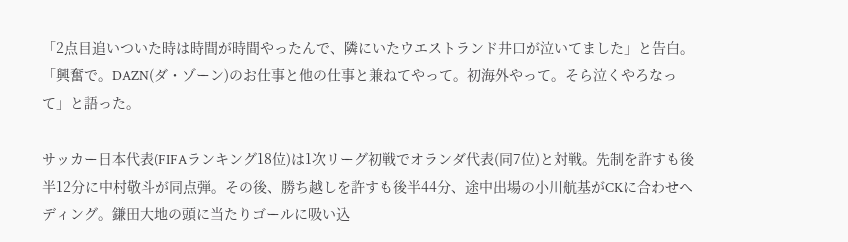「2点目追いついた時は時間が時間やったんで、隣にいたウエストランド井口が泣いてました」と告白。「興奮で。DAZN(ダ・ゾーン)のお仕事と他の仕事と兼ねてやって。初海外やって。そら泣くやろなって」と語った。

サッカー日本代表(FIFAランキング18位)は1次リーグ初戦でオランダ代表(同7位)と対戦。先制を許すも後半12分に中村敬斗が同点弾。その後、勝ち越しを許すも後半44分、途中出場の小川航基がCKに合わせヘディング。鎌田大地の頭に当たりゴールに吸い込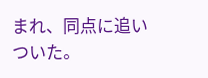まれ、同点に追いついた。